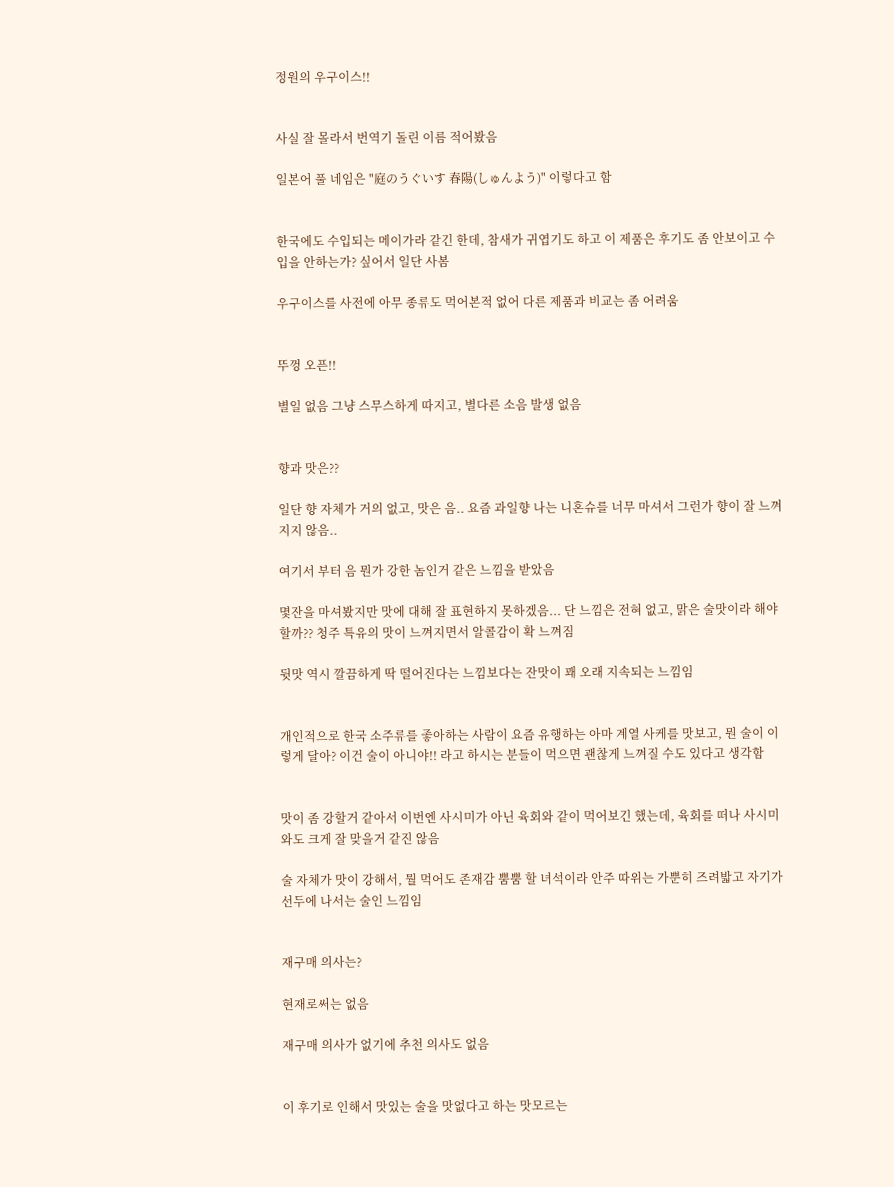정원의 우구이스!!


사실 잘 몰라서 번역기 돌린 이름 적어봤음

일본어 풀 네임은 "庭のうぐいす 春陽(しゅんよう)" 이렇다고 함


한국에도 수입되는 메이가라 같긴 한데, 참새가 귀엽기도 하고 이 제품은 후기도 좀 안보이고 수입을 안하는가? 싶어서 일단 사봄

우구이스를 사전에 아무 종류도 먹어본적 없어 다른 제품과 비교는 좀 어려움


뚜껑 오픈!!

별일 없음 그냥 스무스하게 따지고, 별다른 소음 발생 없음


향과 맛은??

일단 향 자체가 거의 없고, 맛은 음.. 요즘 과일향 나는 니혼슈를 너무 마셔서 그런가 향이 잘 느껴지지 않음..

여기서 부터 음 뭔가 강한 놈인거 같은 느낌을 받았음

몇잔을 마셔봤지만 맛에 대해 잘 표현하지 못하겠음... 단 느낌은 전혀 없고, 맑은 술맛이라 해야할까?? 청주 특유의 맛이 느껴지면서 알콜감이 확 느껴짐

뒷맛 역시 깔끔하게 딱 떨어진다는 느낌보다는 잔맛이 꽤 오래 지속되는 느낌임


개인적으로 한국 소주류를 좋아하는 사람이 요즘 유행하는 아마 계열 사케를 맛보고, 뭔 술이 이렇게 달아? 이건 술이 아니야!! 라고 하시는 분들이 먹으면 괜찮게 느껴질 수도 있다고 생각함


맛이 좀 강할거 같아서 이번엔 사시미가 아닌 육회와 같이 먹어보긴 했는데, 육회를 떠나 사시미와도 크게 잘 맞을거 같진 않음

술 자체가 맛이 강해서, 뭘 먹어도 존재감 뿜뿜 할 녀석이라 안주 따위는 가뿐히 즈려밟고 자기가 선두에 나서는 술인 느낌임


재구매 의사는?

현재로써는 없음

재구매 의사가 없기에 추천 의사도 없음


이 후기로 인해서 맛있는 술을 맛없다고 하는 맛모르는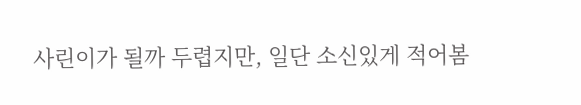사린이가 될까 두렵지만, 일단 소신있게 적어봄